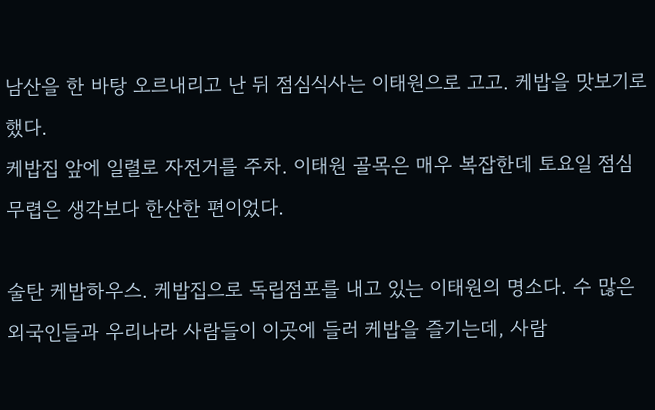남산을 한 바탕 오르내리고 난 뒤 점심식사는 이태원으로 고고. 케밥을 맛보기로 했다.
케밥집 앞에 일렬로 자전거를 주차. 이태원 골목은 매우 복잡한데 토요일 점심무렵은 생각보다 한산한 편이었다.

술탄 케밥하우스. 케밥집으로 독립점포를 내고 있는 이태원의 명소다. 수 많은 외국인들과 우리나라 사람들이 이곳에 들러 케밥을 즐기는데, 사람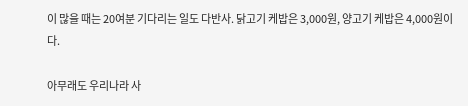이 많을 때는 20여분 기다리는 일도 다반사. 닭고기 케밥은 3,000원, 양고기 케밥은 4,000원이다.

아무래도 우리나라 사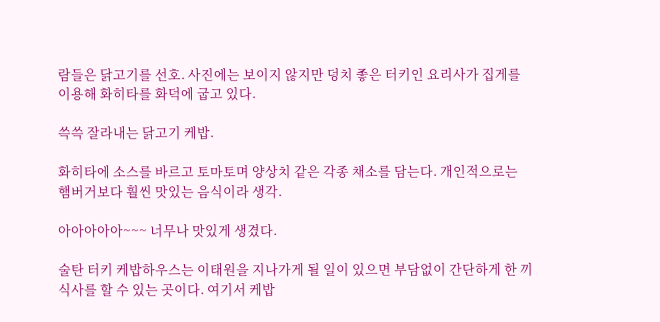람들은 닭고기를 선호. 사진에는 보이지 않지만 덩치 좋은 터키인 요리사가 집게를 이용해 화히타를 화덕에 굽고 있다.

쓱쓱 잘라내는 닭고기 케밥.

화히타에 소스를 바르고 토마토며 양상치 같은 각종 채소를 담는다. 개인적으로는 햄버거보다 훨씬 맛있는 음식이라 생각.

아아아아아~~~ 너무나 맛있게 생겼다.

술탄 터키 케밥하우스는 이태원을 지나가게 될 일이 있으면 부담없이 간단하게 한 끼 식사를 할 수 있는 곳이다. 여기서 케밥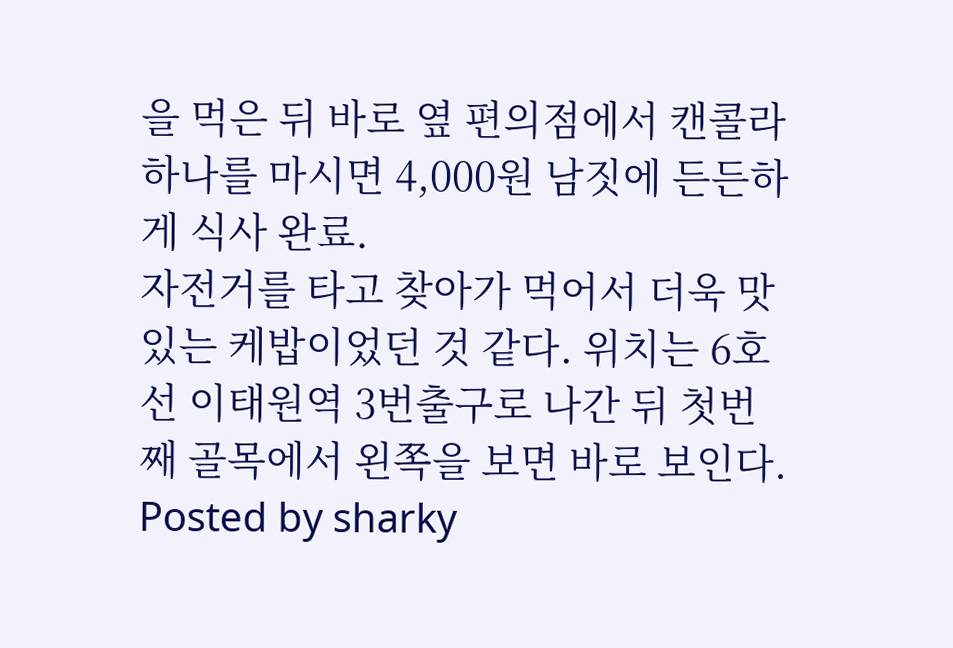을 먹은 뒤 바로 옆 편의점에서 캔콜라 하나를 마시면 4,000원 남짓에 든든하게 식사 완료.
자전거를 타고 찾아가 먹어서 더욱 맛있는 케밥이었던 것 같다. 위치는 6호선 이태원역 3번출구로 나간 뒤 첫번 째 골목에서 왼쪽을 보면 바로 보인다.
Posted by sharky